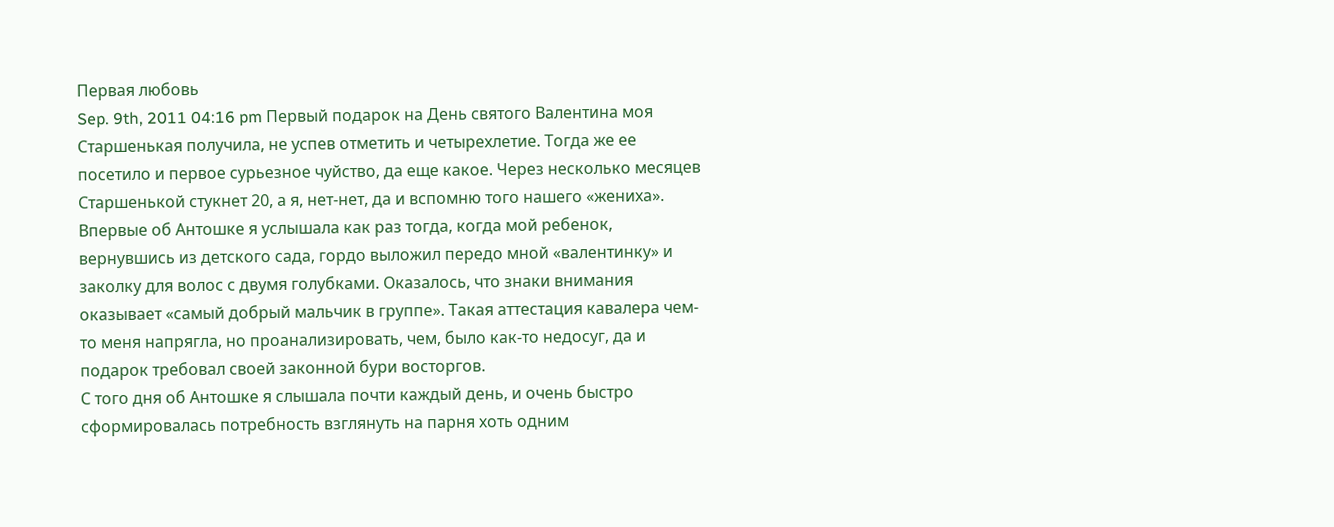Первая любовь
Sep. 9th, 2011 04:16 pm Первый подарок на День святого Валентина моя Старшенькая получила, не успев отметить и четырехлетие. Тогда же ее посетило и первое сурьезное чуйство, да еще какое. Через несколько месяцев Старшенькой стукнет 20, а я, нет-нет, да и вспомню того нашего «жениха».
Впервые об Антошке я услышала как раз тогда, когда мой ребенок, вернувшись из детского сада, гордо выложил передо мной «валентинку» и заколку для волос с двумя голубками. Оказалось, что знаки внимания оказывает «самый добрый мальчик в группе». Такая аттестация кавалера чем-то меня напрягла, но проанализировать, чем, было как-то недосуг, да и подарок требовал своей законной бури восторгов.
С того дня об Антошке я слышала почти каждый день, и очень быстро сформировалась потребность взглянуть на парня хоть одним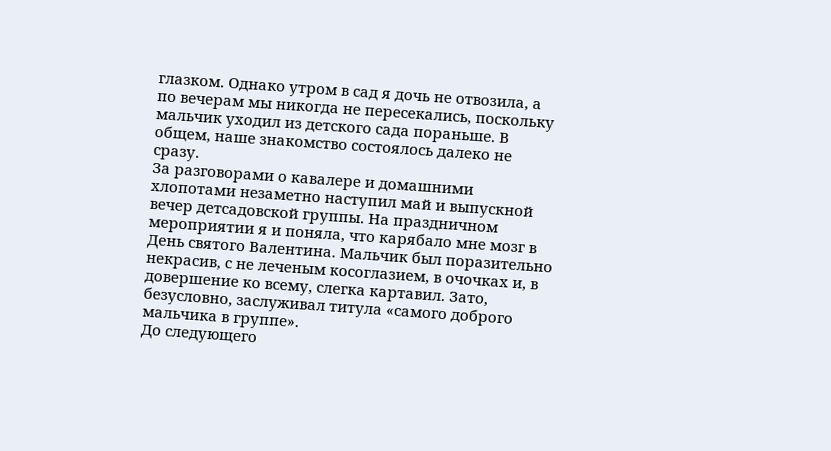глазком. Однако утром в сад я дочь не отвозила, а по вечерам мы никогда не пересекались, поскольку мальчик уходил из детского сада пораньше. В общем, наше знакомство состоялось далеко не сразу.
За разговорами о кавалере и домашними хлопотами незаметно наступил май и выпускной вечер детсадовской группы. На праздничном мероприятии я и поняла, что карябало мне мозг в День святого Валентина. Мальчик был поразительно некрасив, с не леченым косоглазием, в очочках и, в довершение ко всему, слегка картавил. Зато, безусловно, заслуживал титула «самого доброго мальчика в группе».
До следующего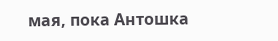мая, пока Антошка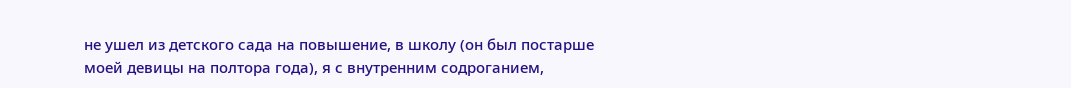не ушел из детского сада на повышение, в школу (он был постарше моей девицы на полтора года), я с внутренним содроганием,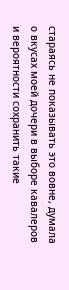стараясь не показывать это вовне, думала о вкусах моей дочери в выборе кавалеров и вероятности сохранить такие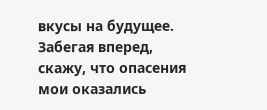вкусы на будущее. Забегая вперед, скажу, что опасения мои оказались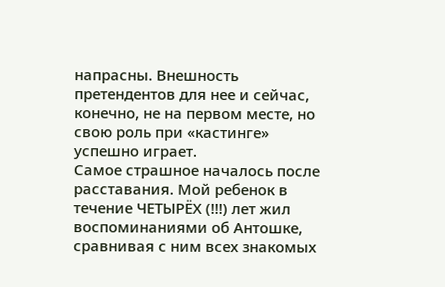напрасны. Внешность претендентов для нее и сейчас, конечно, не на первом месте, но свою роль при «кастинге» успешно играет.
Самое страшное началось после расставания. Мой ребенок в течение ЧЕТЫРЁХ (!!!) лет жил воспоминаниями об Антошке, сравнивая с ним всех знакомых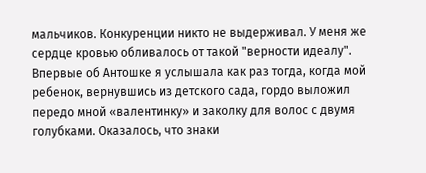мальчиков. Конкуренции никто не выдерживал. У меня же сердце кровью обливалось от такой "верности идеалу".
Впервые об Антошке я услышала как раз тогда, когда мой ребенок, вернувшись из детского сада, гордо выложил передо мной «валентинку» и заколку для волос с двумя голубками. Оказалось, что знаки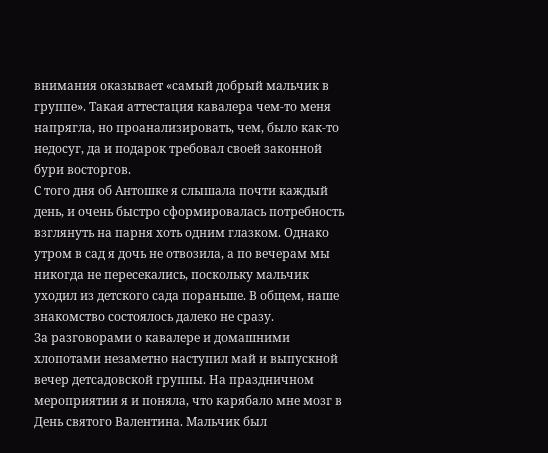внимания оказывает «самый добрый мальчик в группе». Такая аттестация кавалера чем-то меня напрягла, но проанализировать, чем, было как-то недосуг, да и подарок требовал своей законной бури восторгов.
С того дня об Антошке я слышала почти каждый день, и очень быстро сформировалась потребность взглянуть на парня хоть одним глазком. Однако утром в сад я дочь не отвозила, а по вечерам мы никогда не пересекались, поскольку мальчик уходил из детского сада пораньше. В общем, наше знакомство состоялось далеко не сразу.
За разговорами о кавалере и домашними хлопотами незаметно наступил май и выпускной вечер детсадовской группы. На праздничном мероприятии я и поняла, что карябало мне мозг в День святого Валентина. Мальчик был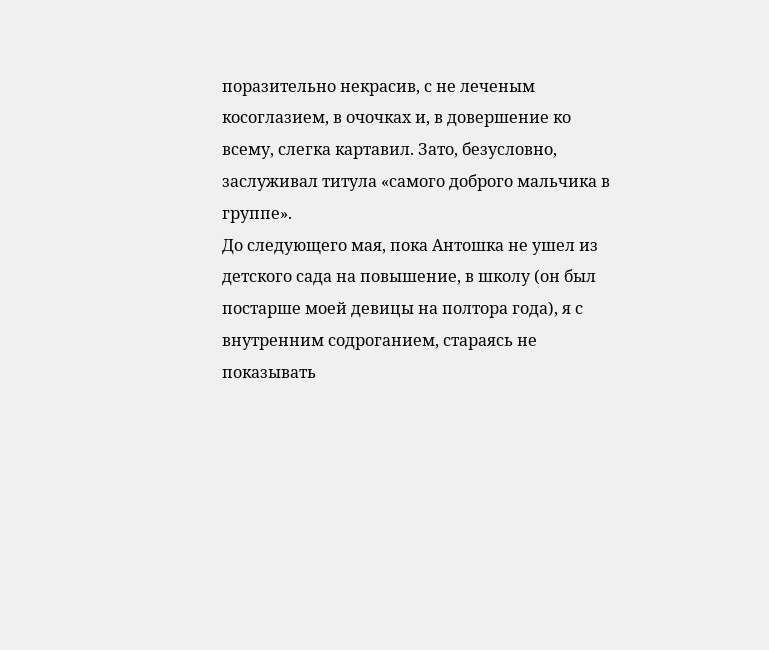поразительно некрасив, с не леченым косоглазием, в очочках и, в довершение ко всему, слегка картавил. Зато, безусловно, заслуживал титула «самого доброго мальчика в группе».
До следующего мая, пока Антошка не ушел из детского сада на повышение, в школу (он был постарше моей девицы на полтора года), я с внутренним содроганием, стараясь не показывать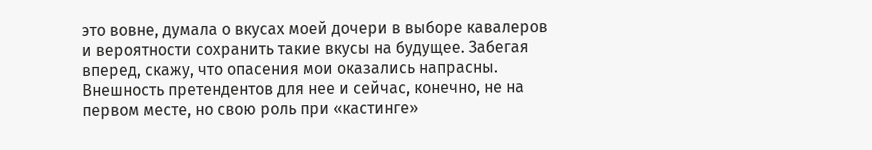это вовне, думала о вкусах моей дочери в выборе кавалеров и вероятности сохранить такие вкусы на будущее. Забегая вперед, скажу, что опасения мои оказались напрасны. Внешность претендентов для нее и сейчас, конечно, не на первом месте, но свою роль при «кастинге»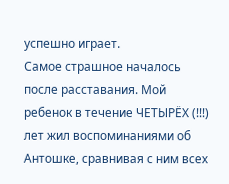успешно играет.
Самое страшное началось после расставания. Мой ребенок в течение ЧЕТЫРЁХ (!!!) лет жил воспоминаниями об Антошке, сравнивая с ним всех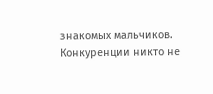знакомых мальчиков. Конкуренции никто не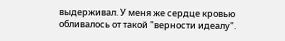выдерживал. У меня же сердце кровью обливалось от такой "верности идеалу".